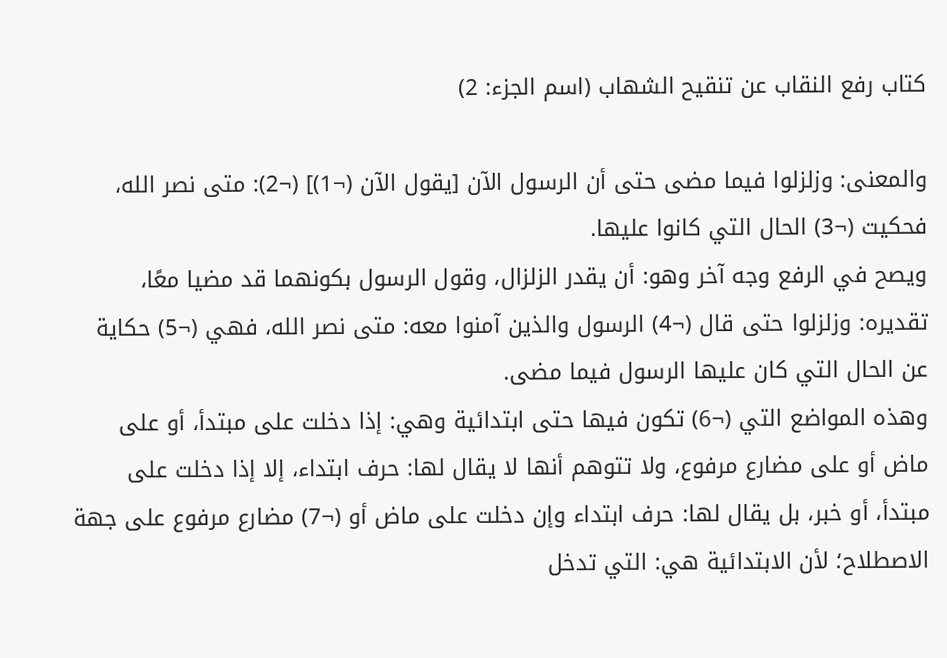كتاب رفع النقاب عن تنقيح الشهاب (اسم الجزء: 2)

والمعنى: وزلزلوا فيما مضى حتى أن الرسول الآن [يقول الآن (¬1)] (¬2): متى نصر الله، فحكيت (¬3) الحال التي كانوا عليها.
ويصح في الرفع وجه آخر وهو: أن يقدر الزلزال، وقول الرسول بكونهما قد مضيا معًا، تقديره: وزلزلوا حتى قال (¬4) الرسول والذين آمنوا معه: متى نصر الله، فهي (¬5) حكاية عن الحال التي كان عليها الرسول فيما مضى.
وهذه المواضع التي (¬6) تكون فيها حتى ابتدائية وهي: إذا دخلت على مبتدأ، أو على ماض أو على مضارع مرفوع، ولا تتوهم أنها لا يقال لها: حرف ابتداء، إلا إذا دخلت على مبتدأ، أو خبر، بل يقال لها: حرف ابتداء وإن دخلت على ماض أو (¬7) مضارع مرفوع على جهة الاصطلاح؛ لأن الابتدائية هي: التي تدخل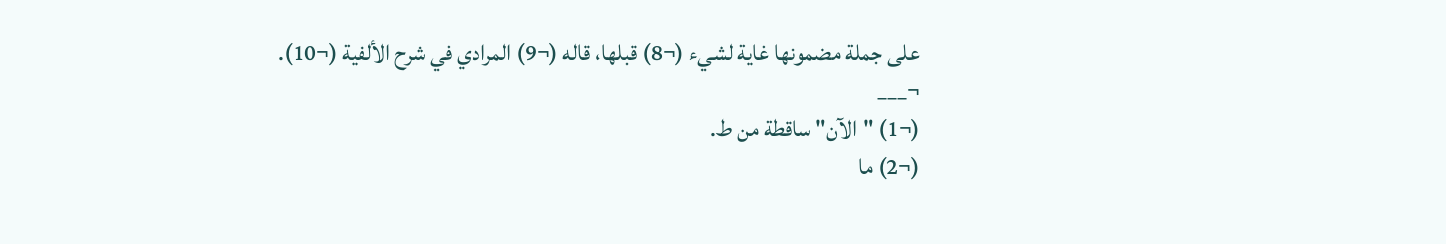على جملة مضمونها غاية لشيء (¬8) قبلها، قاله (¬9) المرادي في شرح الألفية (¬10).
¬___
(¬1) "الآن" ساقطة من ط.
(¬2) ما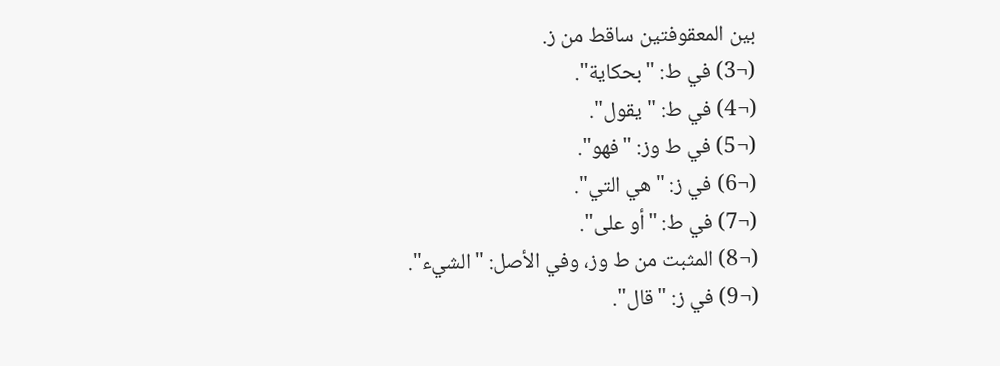بين المعقوفتين ساقط من ز.
(¬3) في ط: "بحكاية".
(¬4) في ط: "يقول".
(¬5) في ط وز: "فهو".
(¬6) في ز: "هي التي".
(¬7) في ط: "أو على".
(¬8) المثبت من ط وز، وفي الأصل: "الشيء".
(¬9) في ز: "قال".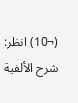(¬10) انظر: شرح الألفية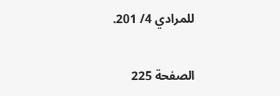للمرادي 4/ 201.

الصفحة 225